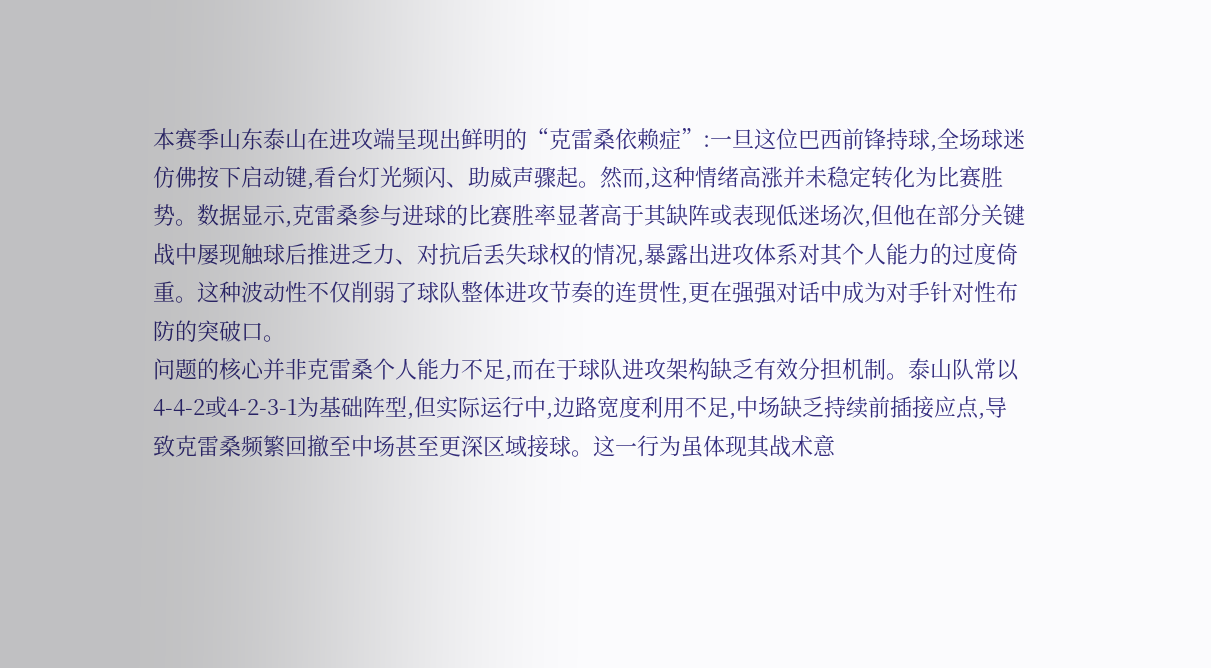本赛季山东泰山在进攻端呈现出鲜明的“克雷桑依赖症”:一旦这位巴西前锋持球,全场球迷仿佛按下启动键,看台灯光频闪、助威声骤起。然而,这种情绪高涨并未稳定转化为比赛胜势。数据显示,克雷桑参与进球的比赛胜率显著高于其缺阵或表现低迷场次,但他在部分关键战中屡现触球后推进乏力、对抗后丢失球权的情况,暴露出进攻体系对其个人能力的过度倚重。这种波动性不仅削弱了球队整体进攻节奏的连贯性,更在强强对话中成为对手针对性布防的突破口。
问题的核心并非克雷桑个人能力不足,而在于球队进攻架构缺乏有效分担机制。泰山队常以4-4-2或4-2-3-1为基础阵型,但实际运行中,边路宽度利用不足,中场缺乏持续前插接应点,导致克雷桑频繁回撤至中场甚至更深区域接球。这一行为虽体现其战术意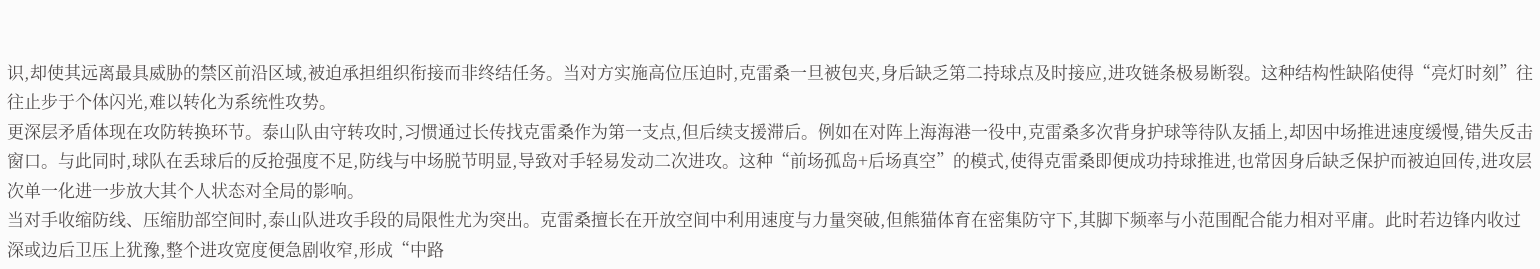识,却使其远离最具威胁的禁区前沿区域,被迫承担组织衔接而非终结任务。当对方实施高位压迫时,克雷桑一旦被包夹,身后缺乏第二持球点及时接应,进攻链条极易断裂。这种结构性缺陷使得“亮灯时刻”往往止步于个体闪光,难以转化为系统性攻势。
更深层矛盾体现在攻防转换环节。泰山队由守转攻时,习惯通过长传找克雷桑作为第一支点,但后续支援滞后。例如在对阵上海海港一役中,克雷桑多次背身护球等待队友插上,却因中场推进速度缓慢,错失反击窗口。与此同时,球队在丢球后的反抢强度不足,防线与中场脱节明显,导致对手轻易发动二次进攻。这种“前场孤岛+后场真空”的模式,使得克雷桑即便成功持球推进,也常因身后缺乏保护而被迫回传,进攻层次单一化进一步放大其个人状态对全局的影响。
当对手收缩防线、压缩肋部空间时,泰山队进攻手段的局限性尤为突出。克雷桑擅长在开放空间中利用速度与力量突破,但熊猫体育在密集防守下,其脚下频率与小范围配合能力相对平庸。此时若边锋内收过深或边后卫压上犹豫,整个进攻宽度便急剧收窄,形成“中路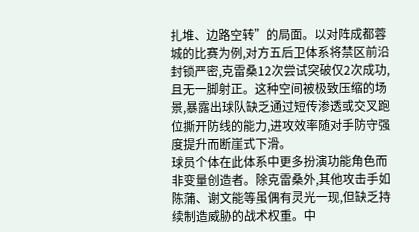扎堆、边路空转”的局面。以对阵成都蓉城的比赛为例,对方五后卫体系将禁区前沿封锁严密,克雷桑12次尝试突破仅2次成功,且无一脚射正。这种空间被极致压缩的场景,暴露出球队缺乏通过短传渗透或交叉跑位撕开防线的能力,进攻效率随对手防守强度提升而断崖式下滑。
球员个体在此体系中更多扮演功能角色而非变量创造者。除克雷桑外,其他攻击手如陈蒲、谢文能等虽偶有灵光一现,但缺乏持续制造威胁的战术权重。中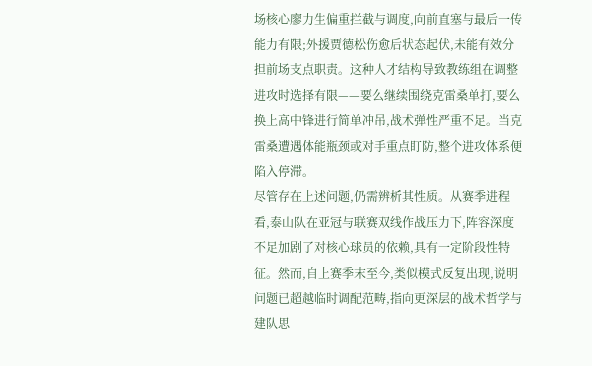场核心廖力生偏重拦截与调度,向前直塞与最后一传能力有限;外援贾德松伤愈后状态起伏,未能有效分担前场支点职责。这种人才结构导致教练组在调整进攻时选择有限——要么继续围绕克雷桑单打,要么换上高中锋进行简单冲吊,战术弹性严重不足。当克雷桑遭遇体能瓶颈或对手重点盯防,整个进攻体系便陷入停滞。
尽管存在上述问题,仍需辨析其性质。从赛季进程看,泰山队在亚冠与联赛双线作战压力下,阵容深度不足加剧了对核心球员的依赖,具有一定阶段性特征。然而,自上赛季末至今,类似模式反复出现,说明问题已超越临时调配范畴,指向更深层的战术哲学与建队思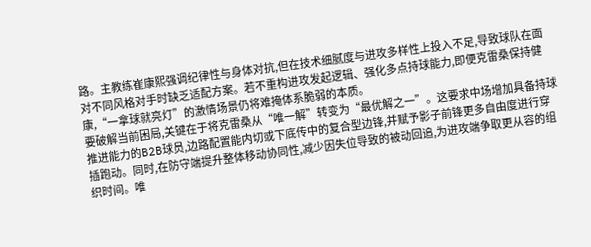路。主教练崔康熙强调纪律性与身体对抗,但在技术细腻度与进攻多样性上投入不足,导致球队在面对不同风格对手时缺乏适配方案。若不重构进攻发起逻辑、强化多点持球能力,即便克雷桑保持健康,“一拿球就亮灯”的激情场景仍将难掩体系脆弱的本质。
要破解当前困局,关键在于将克雷桑从“唯一解”转变为“最优解之一”。这要求中场增加具备持球推进能力的B2B球员,边路配置能内切或下底传中的复合型边锋,并赋予影子前锋更多自由度进行穿插跑动。同时,在防守端提升整体移动协同性,减少因失位导致的被动回追,为进攻端争取更从容的组织时间。唯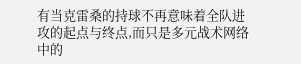有当克雷桑的持球不再意味着全队进攻的起点与终点,而只是多元战术网络中的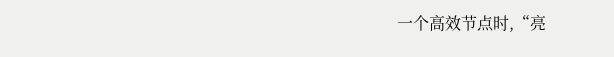一个高效节点时,“亮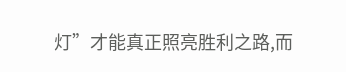灯”才能真正照亮胜利之路,而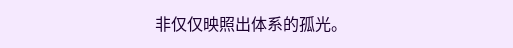非仅仅映照出体系的孤光。